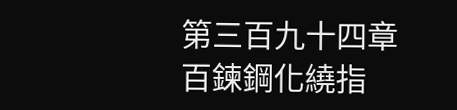第三百九十四章 百鍊鋼化繞指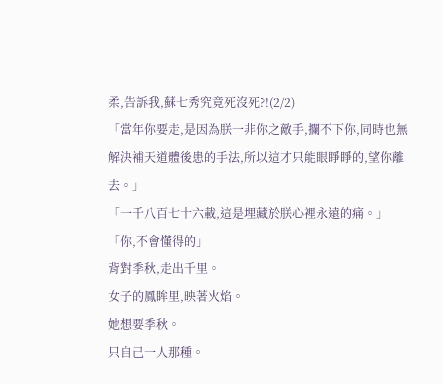柔,告訴我,蘇七秀究竟死沒死?!(2/2)
「當年你要走,是因為朕一非你之敵手,攔不下你,同時也無解決補天道體後患的手法,所以這才只能眼睜睜的,望你離去。」
「一千八百七十六載,這是埋藏於朕心裡永遠的痛。」
「你,不會懂得的」
背對季秋,走出千里。
女子的鳳眸里,映著火焰。
她想要季秋。
只自己一人那種。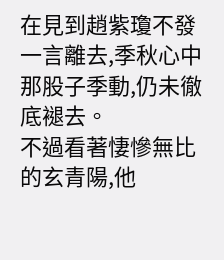在見到趙紫瓊不發一言離去,季秋心中那股子季動,仍未徹底褪去。
不過看著悽慘無比的玄青陽,他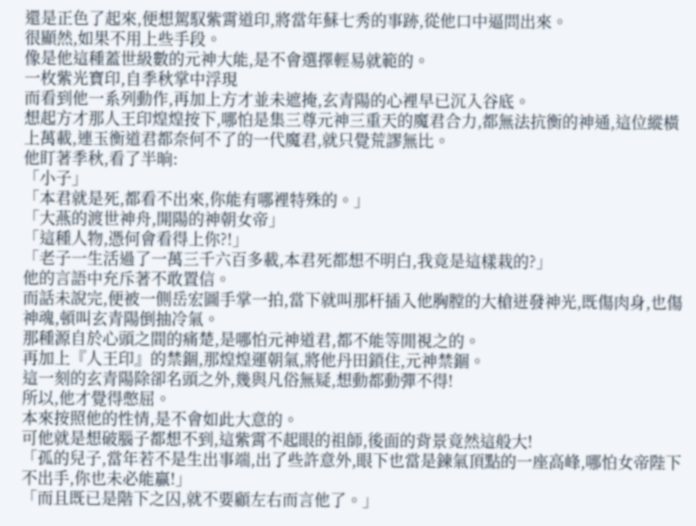還是正色了起來,便想駕馭紫霄道印,將當年蘇七秀的事跡,從他口中逼問出來。
很顯然,如果不用上些手段。
像是他這種蓋世級數的元神大能,是不會選擇輕易就範的。
一枚紫光寶印,自季秋掌中浮現
而看到他一系列動作,再加上方才並未遮掩,玄青陽的心裡早已沉入谷底。
想起方才那人王印煌煌按下,哪怕是集三尊元神三重天的魔君合力,都無法抗衡的神通,這位縱橫上萬載,連玉衡道君都奈何不了的一代魔君,就只覺荒謬無比。
他盯著季秋,看了半晌:
「小子」
「本君就是死,都看不出來,你能有哪裡特殊的。」
「大燕的渡世神舟,開陽的神朝女帝」
「這種人物,憑何會看得上你?!」
「老子一生活過了一萬三千六百多載,本君死都想不明白,我竟是這樣栽的?」
他的言語中充斥著不敢置信。
而話未說完,便被一側岳宏圖手掌一拍,當下就叫那杆插入他胸膛的大槍迸發神光,既傷肉身,也傷神魂,頓叫玄青陽倒抽冷氣。
那種源自於心頭之間的痛楚,是哪怕元神道君,都不能等閒視之的。
再加上『人王印』的禁錮,那煌煌運朝氣,將他丹田鎖住,元神禁錮。
這一刻的玄青陽除卻名頭之外,幾與凡俗無疑,想動都動彈不得!
所以,他才覺得憋屈。
本來按照他的性情,是不會如此大意的。
可他就是想破腦子都想不到,這紫霄不起眼的祖師,後面的背景竟然這般大!
「孤的兒子,當年若不是生出事端,出了些許意外,眼下也當是鍊氣頂點的一座高峰,哪怕女帝陛下不出手,你也未必能贏!」
「而且既已是階下之囚,就不要顧左右而言他了。」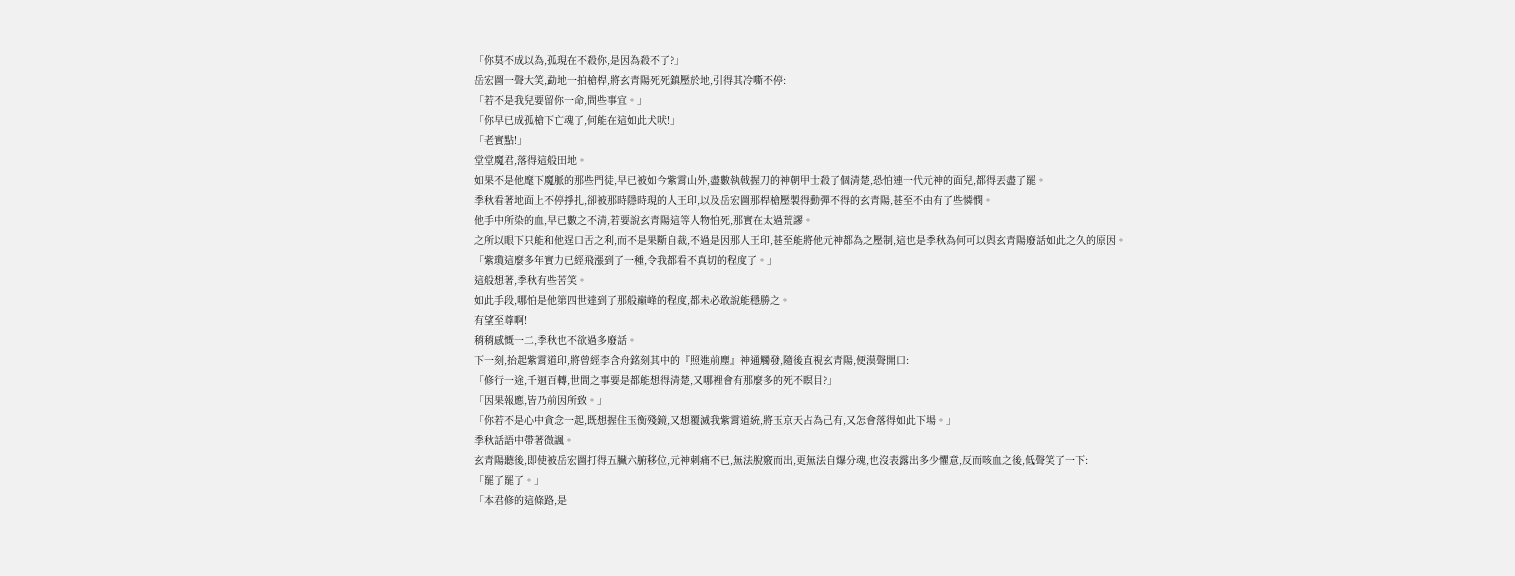「你莫不成以為,孤現在不殺你,是因為殺不了?」
岳宏圖一聲大笑,勐地一拍槍桿,將玄青陽死死鎮壓於地,引得其冷嘶不停:
「若不是我兒要留你一命,問些事宜。」
「你早已成孤槍下亡魂了,何能在這如此犬吠!」
「老實點!」
堂堂魔君,落得這般田地。
如果不是他麾下魔脈的那些門徒,早已被如今紫霄山外,盡數執戟握刀的神朝甲士殺了個清楚,恐怕連一代元神的面兒,都得丟盡了罷。
季秋看著地面上不停掙扎,卻被那時隱時現的人王印,以及岳宏圖那桿槍壓製得動彈不得的玄青陽,甚至不由有了些憐憫。
他手中所染的血,早已數之不清,若要說玄青陽這等人物怕死,那實在太過荒謬。
之所以眼下只能和他逞口舌之利,而不是果斷自裁,不過是因那人王印,甚至能將他元神都為之壓制,這也是季秋為何可以與玄青陽廢話如此之久的原因。
「紫瓊這麼多年實力已經飛漲到了一種,令我都看不真切的程度了。」
這般想著,季秋有些苦笑。
如此手段,哪怕是他第四世達到了那般巔峰的程度,都未必敢說能穩勝之。
有望至尊啊!
稍稍感慨一二,季秋也不欲過多廢話。
下一刻,抬起紫霄道印,將曾經李含舟銘刻其中的『照進前塵』神通觸發,隨後直視玄青陽,便漠聲開口:
「修行一途,千迴百轉,世間之事要是都能想得清楚,又哪裡會有那麼多的死不瞑目?」
「因果報應,皆乃前因所致。」
「你若不是心中貪念一起,既想握住玉衡殘鏡,又想覆滅我紫霄道統,將玉京天占為己有,又怎會落得如此下場。」
季秋話語中帶著微諷。
玄青陽聽後,即使被岳宏圖打得五臟六腑移位,元神刺痛不已,無法脫竅而出,更無法自爆分魂,也沒表露出多少懼意,反而咳血之後,低聲笑了一下:
「罷了罷了。」
「本君修的這條路,是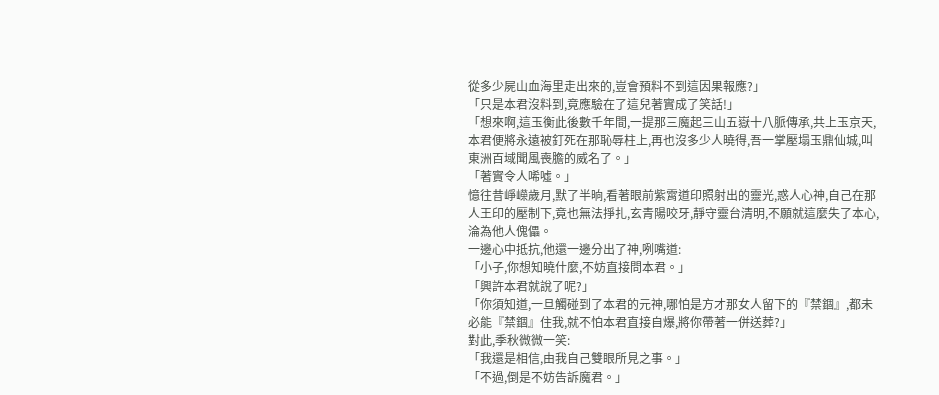從多少屍山血海里走出來的,豈會預料不到這因果報應?」
「只是本君沒料到,竟應驗在了這兒著實成了笑話!」
「想來啊,這玉衡此後數千年間,一提那三魔起三山五嶽十八脈傳承,共上玉京天,本君便將永遠被釘死在那恥辱柱上,再也沒多少人曉得,吾一掌壓塌玉鼎仙城,叫東洲百域聞風喪膽的威名了。」
「著實令人唏噓。」
憶往昔崢嶸歲月,默了半晌,看著眼前紫霄道印照射出的靈光,惑人心神,自己在那人王印的壓制下,竟也無法掙扎,玄青陽咬牙,靜守靈台清明,不願就這麼失了本心,淪為他人傀儡。
一邊心中抵抗,他還一邊分出了神,咧嘴道:
「小子,你想知曉什麼,不妨直接問本君。」
「興許本君就說了呢?」
「你須知道,一旦觸碰到了本君的元神,哪怕是方才那女人留下的『禁錮』,都未必能『禁錮』住我,就不怕本君直接自爆,將你帶著一併送葬?」
對此,季秋微微一笑:
「我還是相信,由我自己雙眼所見之事。」
「不過,倒是不妨告訴魔君。」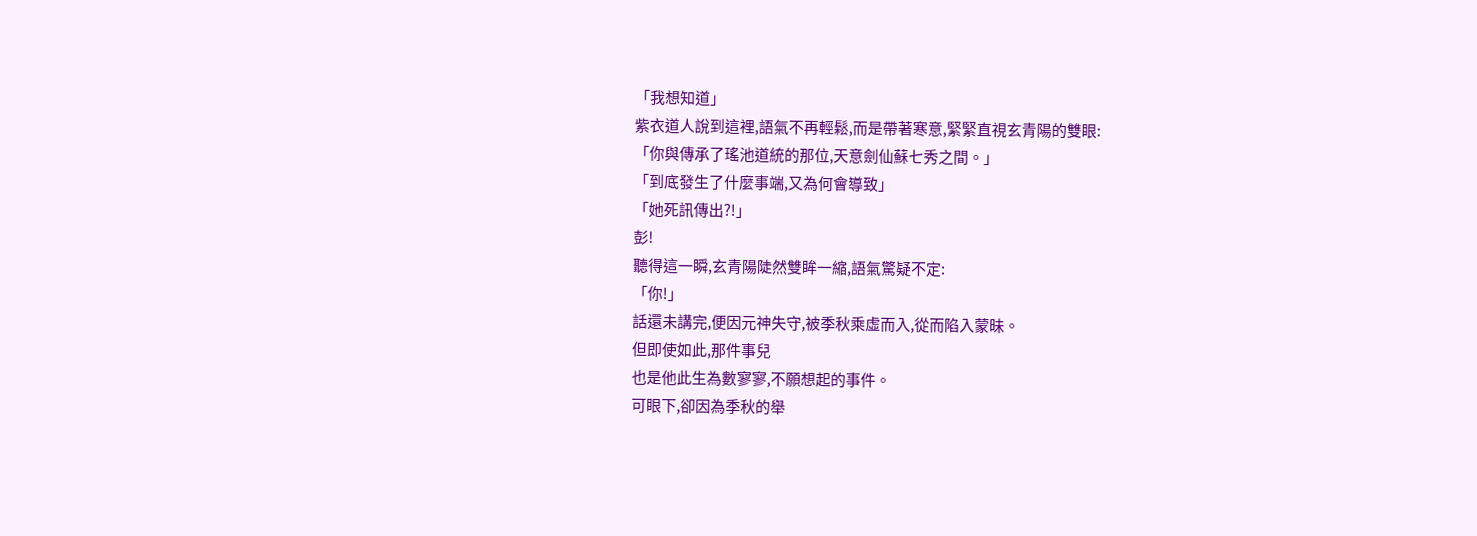「我想知道」
紫衣道人說到這裡,語氣不再輕鬆,而是帶著寒意,緊緊直視玄青陽的雙眼:
「你與傳承了瑤池道統的那位,天意劍仙蘇七秀之間。」
「到底發生了什麼事端,又為何會導致」
「她死訊傳出?!」
彭!
聽得這一瞬,玄青陽陡然雙眸一縮,語氣驚疑不定:
「你!」
話還未講完,便因元神失守,被季秋乘虛而入,從而陷入蒙昧。
但即使如此,那件事兒
也是他此生為數寥寥,不願想起的事件。
可眼下,卻因為季秋的舉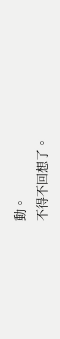動。
不得不回想了。